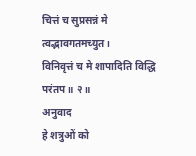चित्तं च सुप्रसन्नं मे त्वद्भावगतमच्युत।
विनिवृत्तं च मे शापादिति विद्धि परंतप॥ २॥
अनुवाद
हे शत्रुओं को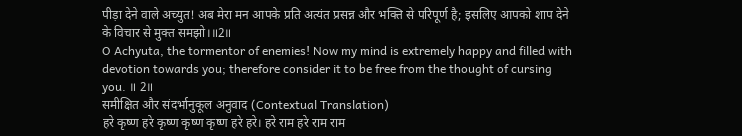पीड़ा देने वाले अच्युत! अब मेरा मन आपके प्रति अत्यंत प्रसन्न और भक्ति से परिपूर्ण है; इसलिए आपको शाप देने के विचार से मुक्त समझो।॥2॥
O Achyuta, the tormentor of enemies! Now my mind is extremely happy and filled with devotion towards you; therefore consider it to be free from the thought of cursing you. ॥ 2॥
समीक्षित और संदर्भानुकूल अनुवाद (Contextual Translation)
हरे कृष्ण हरे कृष्ण कृष्ण कृष्ण हरे हरे। हरे राम हरे राम राम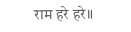राम हरे हरे॥